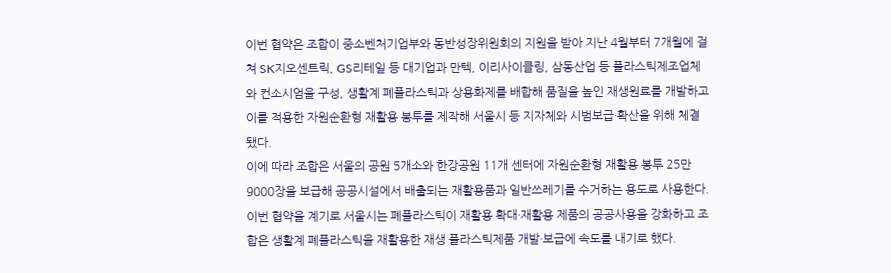이번 협약은 조합이 중소벤처기업부와 동반성장위원회의 지원을 받아 지난 4월부터 7개월에 걸쳐 SK지오센트릭, GS리테일 등 대기업과 만텍, 이리사이클링, 삼동산업 등 플라스틱제조업체와 컨소시엄을 구성, 생활계 폐플라스틱과 상용화제를 배합해 품질을 높인 재생원료를 개발하고 이를 적용한 자원순환형 재활용 봉투를 제작해 서울시 등 지자체와 시범보급·확산을 위해 체결됐다.
이에 따라 조합은 서울의 공원 5개소와 한강공원 11개 센터에 자원순환형 재활용 봉투 25만9000장을 보급해 공공시설에서 배출되는 재활용품과 일반쓰레기를 수거하는 용도로 사용한다. 이번 협약을 계기로 서울시는 폐플라스틱이 재활용 확대·재활용 제품의 공공사용을 강화하고 조합은 생활계 폐플라스틱을 재활용한 재생 플라스틱제품 개발·보급에 속도를 내기로 했다.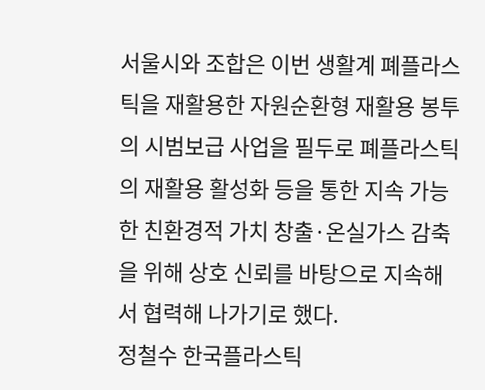서울시와 조합은 이번 생활계 폐플라스틱을 재활용한 자원순환형 재활용 봉투의 시범보급 사업을 필두로 폐플라스틱의 재활용 활성화 등을 통한 지속 가능한 친환경적 가치 창출·온실가스 감축을 위해 상호 신뢰를 바탕으로 지속해서 협력해 나가기로 했다.
정철수 한국플라스틱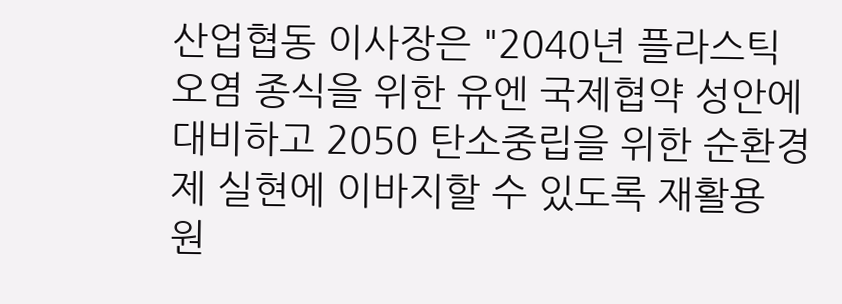산업협동 이사장은 "2040년 플라스틱 오염 종식을 위한 유엔 국제협약 성안에 대비하고 2050 탄소중립을 위한 순환경제 실현에 이바지할 수 있도록 재활용 원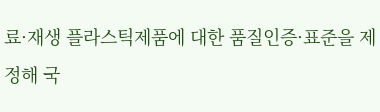료·재생 플라스틱제품에 대한 품질인증·표준을 제정해 국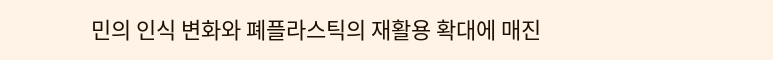민의 인식 변화와 폐플라스틱의 재활용 확대에 매진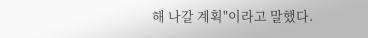해 나갈 계획"이라고 말했다.